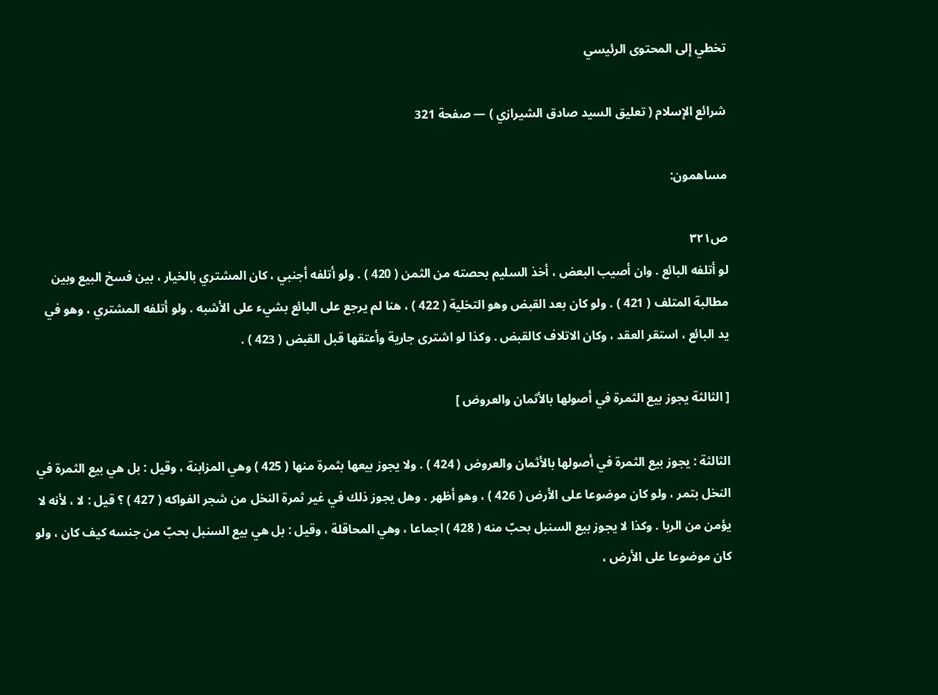تخطي إلى المحتوى الرئيسي

شرائع الإسلام ( تعليق السيد صادق الشيرازي ) — صفحة 321

مساهمون:

ص٣٢١
لو أتلفه البائع . وان أصيب البعض ، أخذ السليم بحصته من الثمن ( 420 ) . ولو أتلفه أجنبي ، كان المشتري بالخيار ، بين فسخ البيع وبين مطالبة المتلف ( 421 ) . ولو كان بعد القبض وهو التخلية ( 422 ) ، هنا لم يرجع على البائع بشيء على الأشبه . ولو أتلفه المشتري ، وهو في يد البائع ، استقر العقد ، وكان الاتلاف كالقبض . وكذا لو اشترى جارية وأعتقها قبل القبض ( 423 ) .

[ الثالثة يجوز بيع الثمرة في أصولها بالأثمان والعروض ]

الثالثة : يجوز بيع الثمرة في أصولها بالأثمان والعروض ( 424 ) . ولا يجوز بيعها بثمرة منها ( 425 ) وهي المزابنة ، وقيل : بل هي بيع الثمرة في النخل بتمر ، ولو كان موضوعا على الأرض ( 426 ) ، وهو أظهر . وهل يجوز ذلك في غير ثمرة النخل من شجر الفواكه ( 427 ) ؟ قيل : لا ، لأنه لا يؤمن من الربا . وكذا لا يجوز بيع السنبل بحبّ منه ( 428 ) اجماعا ، وهي المحاقلة ، وقيل : بل هي بيع السنبل بحبّ من جنسه كيف كان ، ولو كان موضوعا على الأرض ،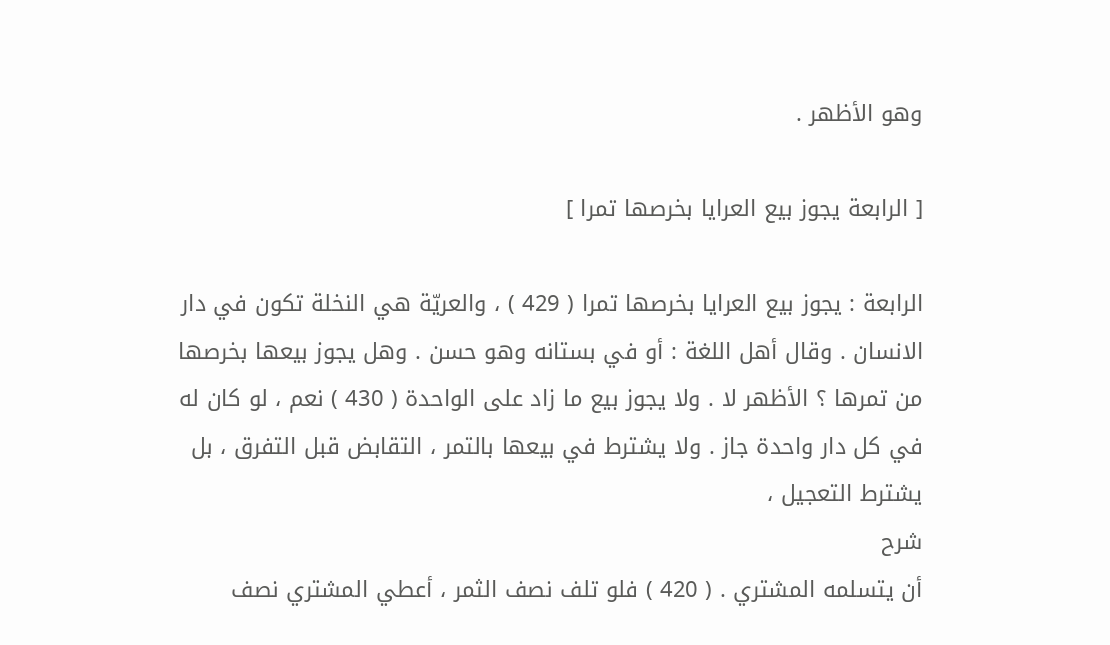وهو الأظهر .

[ الرابعة يجوز بيع العرايا بخرصها تمرا ]

الرابعة : يجوز بيع العرايا بخرصها تمرا ( 429 ) ، والعريّة هي النخلة تكون في دار الانسان . وقال أهل اللغة : أو في بستانه وهو حسن . وهل يجوز بيعها بخرصها من تمرها ؟ الأظهر لا . ولا يجوز بيع ما زاد على الواحدة ( 430 ) نعم ، لو كان له في كل دار واحدة جاز . ولا يشترط في بيعها بالتمر ، التقابض قبل التفرق ، بل يشترط التعجيل ،
شرح
أن يتسلمه المشتري . ( 420 ) فلو تلف نصف الثمر ، أعطي المشتري نصف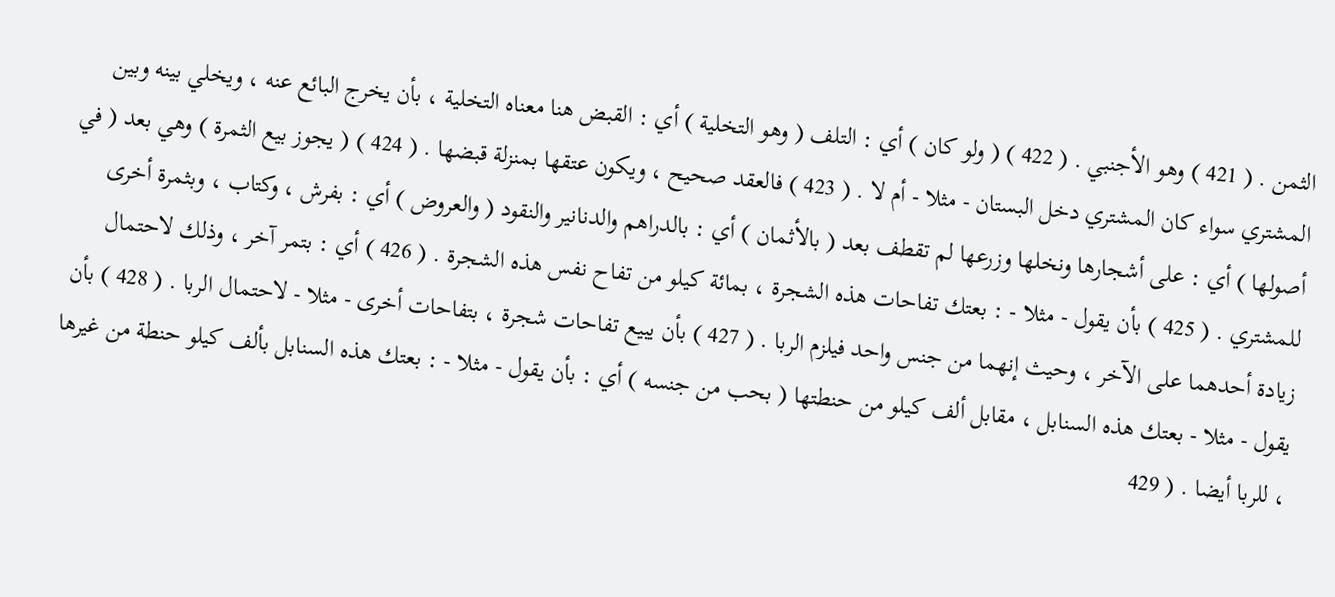الثمن . ( 421 ) وهو الأجنبي . ( 422 ) ( ولو كان ) أي : التلف ( وهو التخلية ) أي : القبض هنا معناه التخلية ، بأن يخرج البائع عنه ، ويخلي بينه وبين المشتري سواء كان المشتري دخل البستان - مثلا - أم لا . ( 423 ) فالعقد صحيح ، ويكون عتقها بمنزلة قبضها . ( 424 ) ( يجوز بيع الثمرة ) وهي بعد ( في أصولها ) أي : على أشجارها ونخلها وزرعها لم تقطف بعد ( بالأثمان ) أي : بالدراهم والدنانير والنقود ( والعروض ) أي : بفرش ، وكتاب ، وبثمرة أخرى للمشتري . ( 425 ) بأن يقول - مثلا - : بعتك تفاحات هذه الشجرة ، بمائة كيلو من تفاح نفس هذه الشجرة . ( 426 ) أي : بتمر آخر ، وذلك لاحتمال زيادة أحدهما على الآخر ، وحيث إنهما من جنس واحد فيلزم الربا . ( 427 ) بأن يبيع تفاحات شجرة ، بتفاحات أخرى - مثلا - لاحتمال الربا . ( 428 ) بأن يقول - مثلا - بعتك هذه السنابل ، مقابل ألف كيلو من حنطتها ( بحب من جنسه ) أي : بأن يقول - مثلا - : بعتك هذه السنابل بألف كيلو حنطة من غيرها ، للربا أيضا . ( 429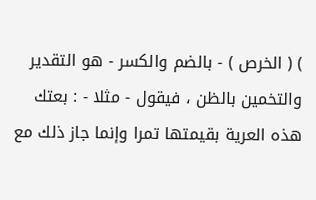) ( الخرص ) - بالضم والكسر - هو التقدير والتخمين بالظن ، فيقول - مثلا - : بعتك هذه العرية بقيمتها تمرا وإنما جاز ذلك مع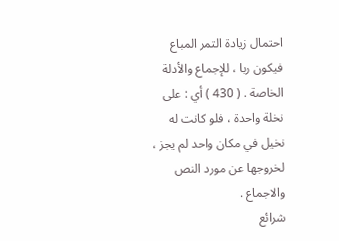احتمال زيادة التمر المباع فيكون ربا ، للإجماع والأدلة الخاصة . ( 430 ) أي : على نخلة واحدة ، فلو كانت له نخيل في مكان واحد لم يجز ، لخروجها عن مورد النص والاجماع .
شرائع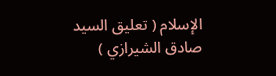الإسلام ( تعليق السيد صادق الشيرازي )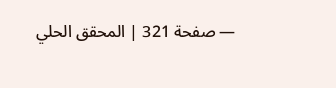— صفحة 321 | المحقق الحلي